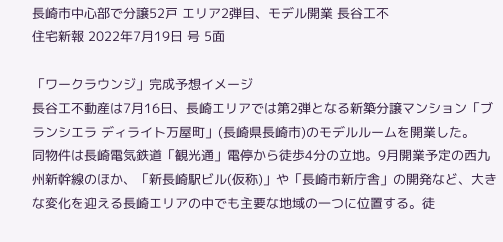長崎市中心部で分譲52戸 エリア2弾目、モデル開業 長谷工不
住宅新報 2022年7月19日 号 5面

「ワークラウンジ」完成予想イメージ
長谷工不動産は7月16日、長崎エリアでは第2弾となる新築分譲マンション「ブランシエラ ディライト万屋町」(長崎県長崎市)のモデルルームを開業した。
同物件は長崎電気鉄道「観光通」電停から徒歩4分の立地。9月開業予定の西九州新幹線のほか、「新長崎駅ビル(仮称)」や「長崎市新庁舎」の開発など、大きな変化を迎える長崎エリアの中でも主要な地域の一つに位置する。徒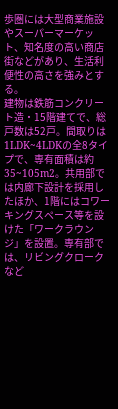歩圏には大型商業施設やスーパーマーケット、知名度の高い商店街などがあり、生活利便性の高さを強みとする。
建物は鉄筋コンクリート造・15階建てで、総戸数は52戸。間取りは1LDK~4LDKの全8タイプで、専有面積は約35~105m2。共用部では内廊下設計を採用したほか、1階にはコワーキングスペース等を設けた「ワークラウンジ」を設置。専有部では、リビングクロークなど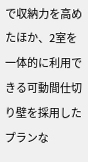で収納力を高めたほか、2室を一体的に利用できる可動間仕切り壁を採用したプランな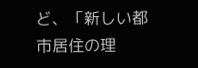ど、「新しい都市居住の理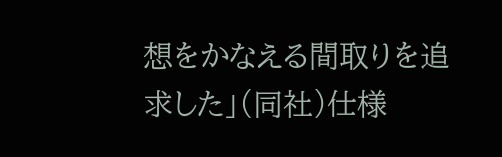想をかなえる間取りを追求した」(同社)仕様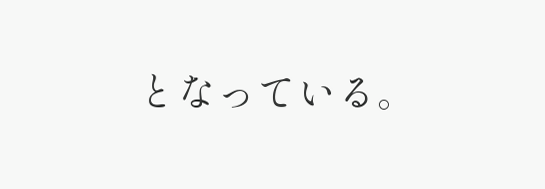となっている。